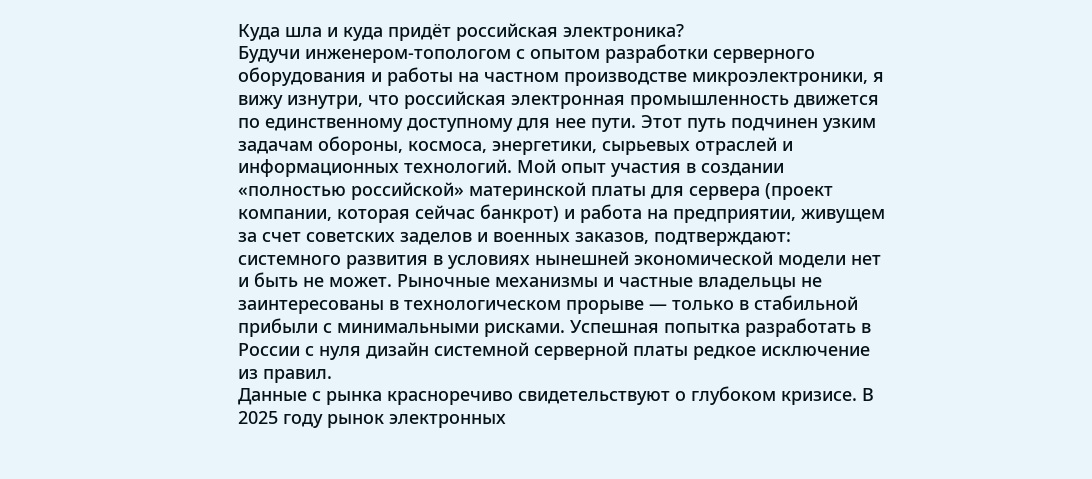Куда шла и куда придёт российская электроника?
Будучи инженером-топологом с опытом разработки серверного оборудования и работы на частном производстве микроэлектроники, я вижу изнутри, что российская электронная промышленность движется по единственному доступному для нее пути. Этот путь подчинен узким задачам обороны, космоса, энергетики, сырьевых отраслей и информационных технологий. Мой опыт участия в создании «полностью российской» материнской платы для сервера (проект компании, которая сейчас банкрот) и работа на предприятии, живущем за счет советских заделов и военных заказов, подтверждают: системного развития в условиях нынешней экономической модели нет и быть не может. Рыночные механизмы и частные владельцы не заинтересованы в технологическом прорыве — только в стабильной прибыли с минимальными рисками. Успешная попытка разработать в России с нуля дизайн системной серверной платы редкое исключение из правил.
Данные с рынка красноречиво свидетельствуют о глубоком кризисе. В 2025 году рынок электронных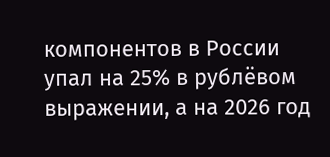компонентов в России упал на 25% в рублёвом выражении, а на 2026 год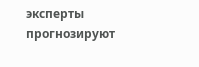эксперты прогнозируют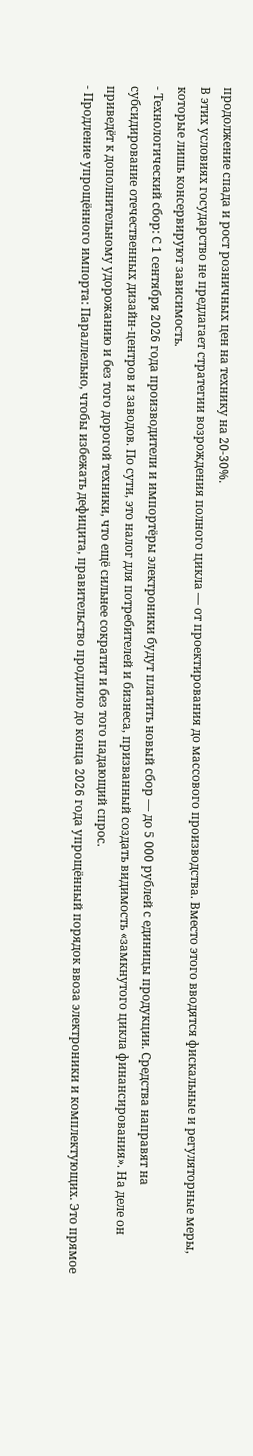продолжение спада и рост розничных цен на технику на 20-30%.
В этих условиях государство не предлагает стратегии возрождения полного цикла — от проектирования до массового производства. Вместо этого вводятся фискальные и регуляторные меры, которые лишь консервируют зависимость.
- Технологический сбор: С 1 сентября 2026 года производители и импортёры электроники будут платить новый сбор — до 5 000 рублей с единицы продукции. Средства направят на субсидирование отечественных дизайн-центров и заводов. По сути, это налог для потребителей и бизнеса, призванный создать видимость «замкнутого цикла финансирования». На деле он приведёт к дополнительному удорожанию и без того дорогой техники, что ещё сильнее сократит и без того падающий спрос.
- Продление упрощённого импорта: Параллельно, чтобы избежать дефицита, правительство продлило до конца 2026 года упрощённый порядок ввоза электроники и комплектующих. Это прямое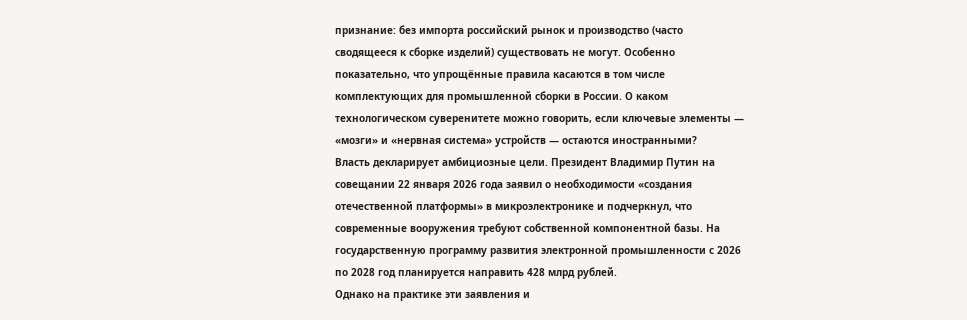признание: без импорта российский рынок и производство (часто сводящееся к сборке изделий) существовать не могут. Особенно показательно, что упрощённые правила касаются в том числе комплектующих для промышленной сборки в России. О каком технологическом суверенитете можно говорить, если ключевые элементы — «мозги» и «нервная система» устройств — остаются иностранными?
Власть декларирует амбициозные цели. Президент Владимир Путин на совещании 22 января 2026 года заявил о необходимости «создания отечественной платформы» в микроэлектронике и подчеркнул, что современные вооружения требуют собственной компонентной базы. На государственную программу развития электронной промышленности с 2026 по 2028 год планируется направить 428 млрд рублей.
Однако на практике эти заявления и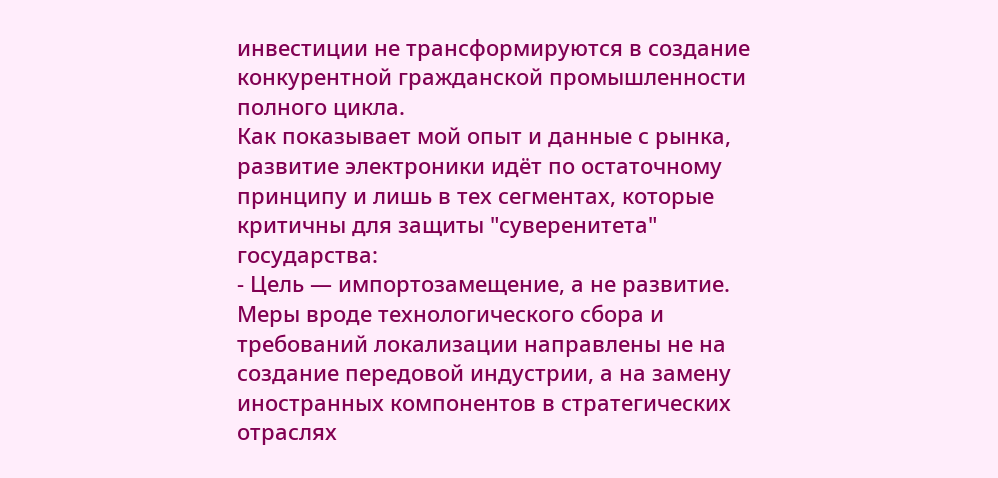инвестиции не трансформируются в создание конкурентной гражданской промышленности полного цикла.
Как показывает мой опыт и данные с рынка, развитие электроники идёт по остаточному принципу и лишь в тех сегментах, которые критичны для защиты "суверенитета" государства:
- Цель — импортозамещение, а не развитие. Меры вроде технологического сбора и требований локализации направлены не на создание передовой индустрии, а на замену иностранных компонентов в стратегических отраслях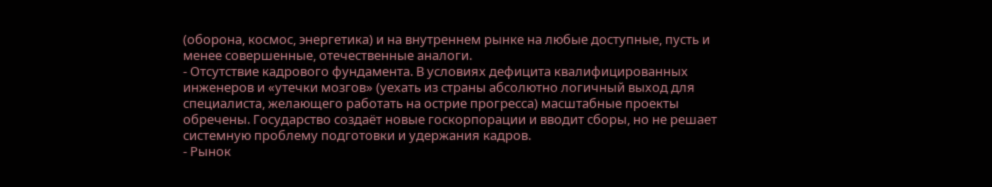(оборона, космос, энергетика) и на внутреннем рынке на любые доступные, пусть и менее совершенные, отечественные аналоги.
- Отсутствие кадрового фундамента. В условиях дефицита квалифицированных инженеров и «утечки мозгов» (уехать из страны абсолютно логичный выход для специалиста, желающего работать на острие прогресса) масштабные проекты обречены. Государство создаёт новые госкорпорации и вводит сборы, но не решает системную проблему подготовки и удержания кадров.
- Рынок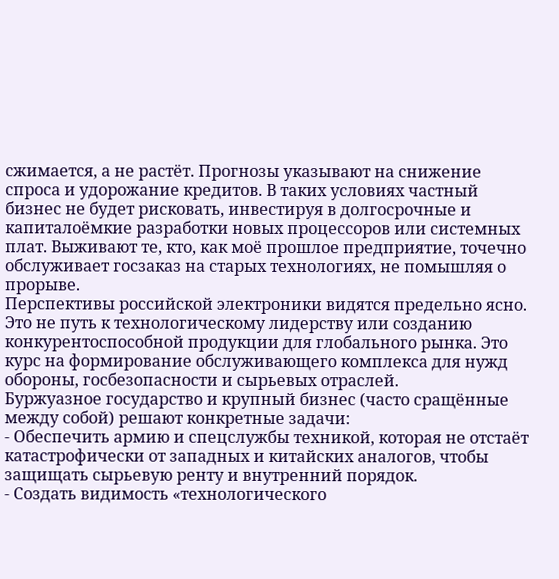сжимается, а не растёт. Прогнозы указывают на снижение спроса и удорожание кредитов. В таких условиях частный бизнес не будет рисковать, инвестируя в долгосрочные и капиталоёмкие разработки новых процессоров или системных плат. Выживают те, кто, как моё прошлое предприятие, точечно обслуживает госзаказ на старых технологиях, не помышляя о прорыве.
Перспективы российской электроники видятся предельно ясно. Это не путь к технологическому лидерству или созданию конкурентоспособной продукции для глобального рынка. Это курс на формирование обслуживающего комплекса для нужд обороны, госбезопасности и сырьевых отраслей.
Буржуазное государство и крупный бизнес (часто сращённые между собой) решают конкретные задачи:
- Обеспечить армию и спецслужбы техникой, которая не отстаёт катастрофически от западных и китайских аналогов, чтобы защищать сырьевую ренту и внутренний порядок.
- Создать видимость «технологического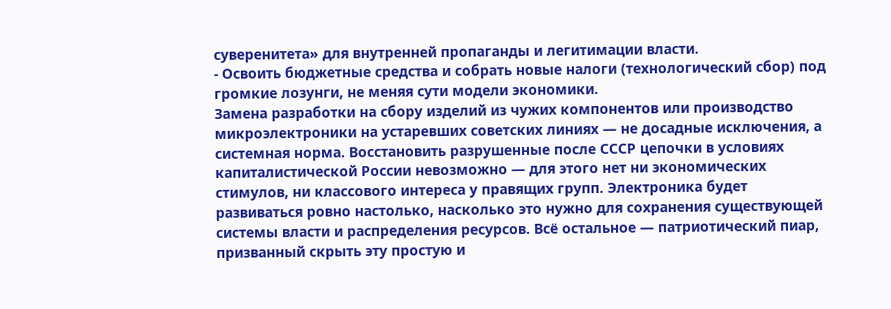суверенитета» для внутренней пропаганды и легитимации власти.
- Освоить бюджетные средства и собрать новые налоги (технологический сбор) под громкие лозунги, не меняя сути модели экономики.
Замена разработки на сбору изделий из чужих компонентов или производство микроэлектроники на устаревших советских линиях — не досадные исключения, а системная норма. Восстановить разрушенные после СССР цепочки в условиях капиталистической России невозможно — для этого нет ни экономических стимулов, ни классового интереса у правящих групп. Электроника будет развиваться ровно настолько, насколько это нужно для сохранения существующей системы власти и распределения ресурсов. Всё остальное — патриотический пиар, призванный скрыть эту простую и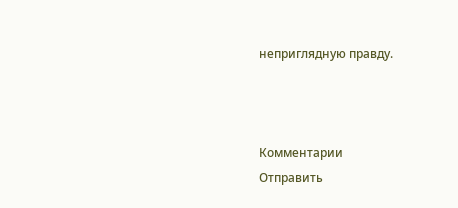неприглядную правду.



Комментарии
Отправить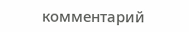комментарий